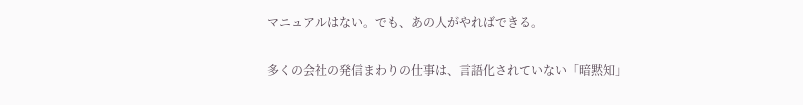マニュアルはない。でも、あの人がやればできる。

多くの会社の発信まわりの仕事は、言語化されていない「暗黙知」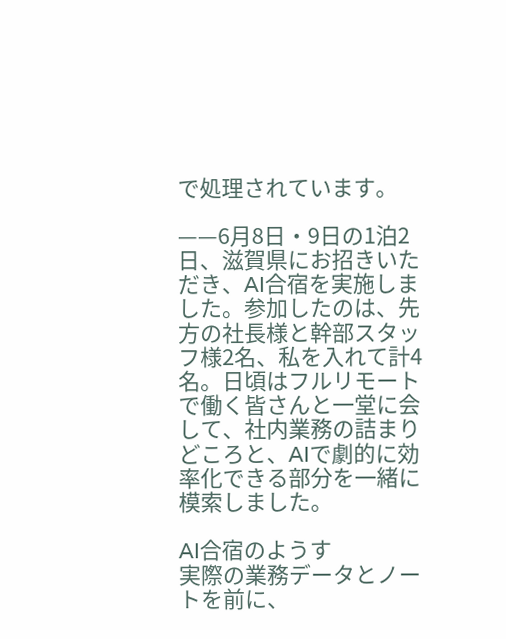で処理されています。

——6月8日・9日の1泊2日、滋賀県にお招きいただき、AI合宿を実施しました。参加したのは、先方の社長様と幹部スタッフ様2名、私を入れて計4名。日頃はフルリモートで働く皆さんと一堂に会して、社内業務の詰まりどころと、AIで劇的に効率化できる部分を一緒に模索しました。

AI合宿のようす
実際の業務データとノートを前に、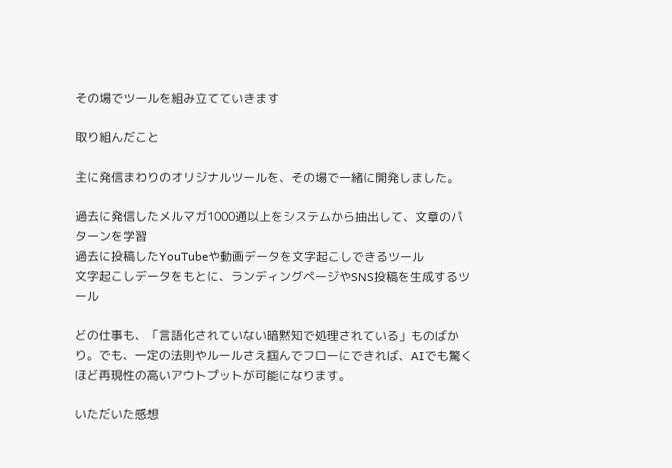その場でツールを組み立てていきます

取り組んだこと

主に発信まわりのオリジナルツールを、その場で一緒に開発しました。

過去に発信したメルマガ1000通以上をシステムから抽出して、文章のパターンを学習
過去に投稿したYouTubeや動画データを文字起こしできるツール
文字起こしデータをもとに、ランディングページやSNS投稿を生成するツール

どの仕事も、「言語化されていない暗黙知で処理されている」ものばかり。でも、一定の法則やルールさえ掴んでフローにできれば、AIでも驚くほど再現性の高いアウトプットが可能になります。

いただいた感想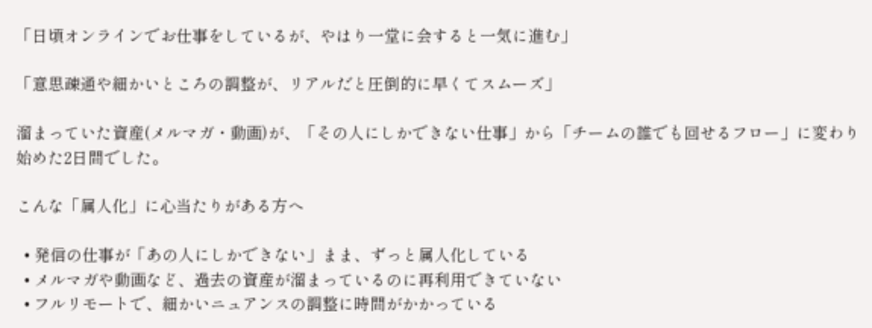「日頃オンラインでお仕事をしているが、やはり一堂に会すると一気に進む」

「意思疎通や細かいところの調整が、リアルだと圧倒的に早くてスムーズ」

溜まっていた資産(メルマガ・動画)が、「その人にしかできない仕事」から「チームの誰でも回せるフロー」に変わり始めた2日間でした。

こんな「属人化」に心当たりがある方へ

  • 発信の仕事が「あの人にしかできない」まま、ずっと属人化している
  • メルマガや動画など、過去の資産が溜まっているのに再利用できていない
  • フルリモートで、細かいニュアンスの調整に時間がかかっている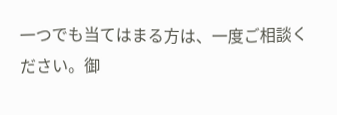一つでも当てはまる方は、一度ご相談ください。御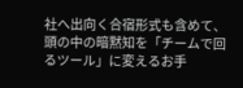社へ出向く合宿形式も含めて、頭の中の暗黙知を「チームで回るツール」に変えるお手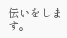伝いをします。